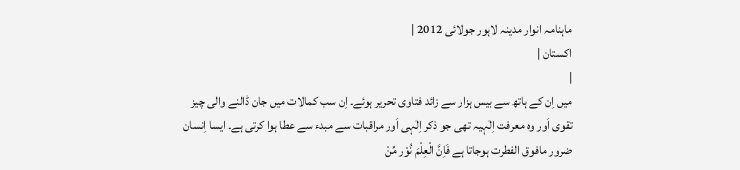ماہنامہ انوار مدینہ لاہور جولائی 2012 |
اكستان |
|
میں اِن کے ہاتھ سے بیس ہزار سے زائد فتاوی تحریر ہوئے۔ اِن سب کمالات میں جان ڈالنے والی چیز تقوی اَور وہ معرفت اِلٰہیہ تھی جو ذکر اِلٰہی اَور مراقبات سے مبدء سے عطا ہوا کرتی ہے۔ ایسا اِنسان ضرور مافوق الفطرت ہوجاتا ہے فَاِنَّ الْعِلْمَ نُوْر مِّنْ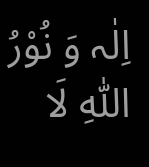اِلٰہ وَ نُوْرُ اللّٰہِ لَا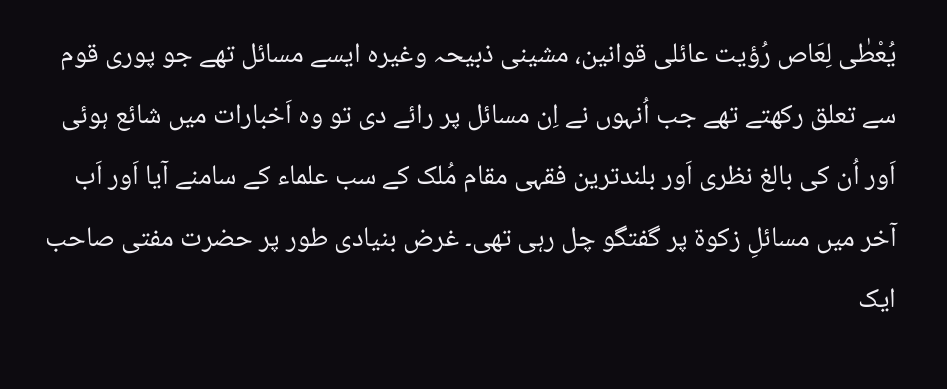یُعْطٰی لِعَاص رُؤیت عائلی قوانین، مشینی ذبیحہ وغیرہ ایسے مسائل تھے جو پوری قوم سے تعلق رکھتے تھے جب اُنہوں نے اِن مسائل پر رائے دی تو وہ اَخبارات میں شائع ہوئی اَور اُن کی بالغ نظری اَور بلندترین فقہی مقام مُلک کے سب علماء کے سامنے آیا اَور اَب آخر میں مسائلِ زکوة پر گفتگو چل رہی تھی۔ غرض بنیادی طور پر حضرت مفتی صاحب ایک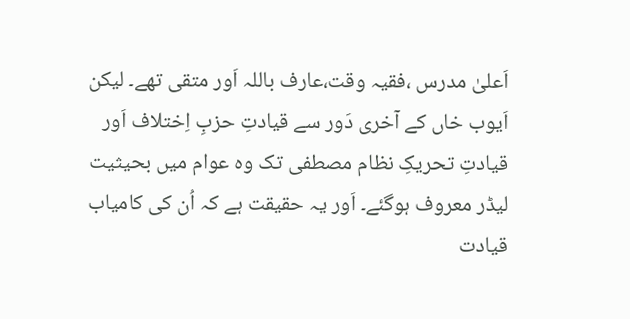اَعلیٰ مدرس ،فقیہ وقت،عارف باللہ اَور متقی تھے۔ لیکن اَیوب خاں کے آخری دَور سے قیادتِ حزبِ اِختلاف اَور قیادتِ تحریکِ نظام مصطفی تک وہ عوام میں بحیثیت لیڈر معروف ہوگئے۔ اَور یہ حقیقت ہے کہ اُن کی کامیاب قیادت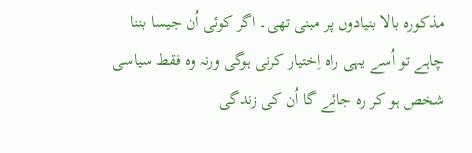مذکورہ بالا بنیادوں پر مبنی تھی۔ اگر کوئی اُن جیسا بننا چاہے تو اُسے یہی راہ اِختیار کرنی ہوگی ورنہ وہ فقط سیاسی شخص ہو کر رہ جائے گا اُن کی زندگی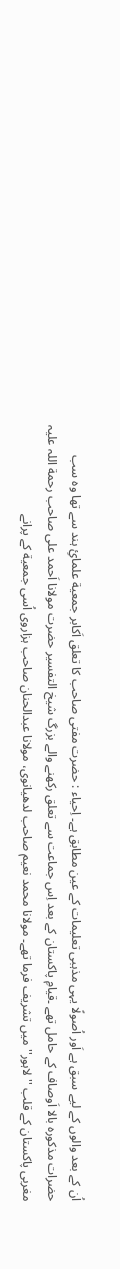اُن کے بعد والوں کے لیے سبق ہے اَور اُصولًا یہی مذہبی تعلیمات کے عین مطابق ہے۔ اِحیاء : حضرت مفتی صاحب کا تعلق اَکابر جمعیة علمائِ ہند سے تھا وہ سب حضرات مذکورہ بالا اَوصاف کے حامل تھے ۔قیامِ پاکستان کے بعد اِس جماعت سے تعلق رکھنے والے بزرگ شیخ التفسیر حضرت مولانا اَحمد علی صاحب رحمة اللہ علیہ مغربی پاکستان کے قلب ''لاہور'' میں تشریف فرما تھے۔ مولانا محمد نعیم صاحب لدھیانوی، مولانا عبدالحنان صاحب ہزاروی اُسی جمعیة کے پرانے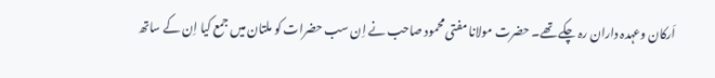اَرکان وعہدہ داران رہ چکے تھے۔ حضرت مولانا مفتی محمود صاحب نے اِن سب حضرات کو ملتان میں جمع کیا اِن کے ساتھ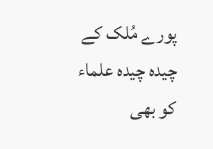پورے مُلک کے چیدہ چیدہ علماء کو بھی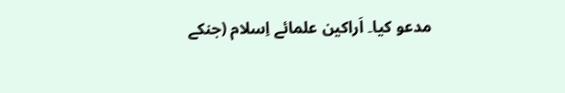مدعو کیا۔ اَراکین علمائے اِسلام (جنکے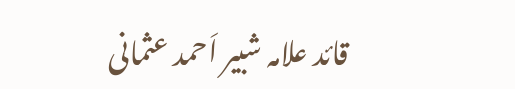قائد علامہ شبیر اَحمد عثمانی